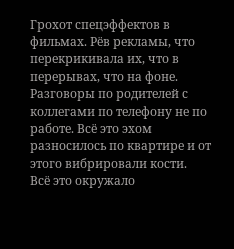Грохот спецэффектов в фильмах. Рёв рекламы, что перекрикивала их, что в перерывах, что на фоне. Разговоры по родителей с коллегами по телефону не по работе. Всё это эхом разносилось по квартире и от этого вибрировали кости.
Всё это окружало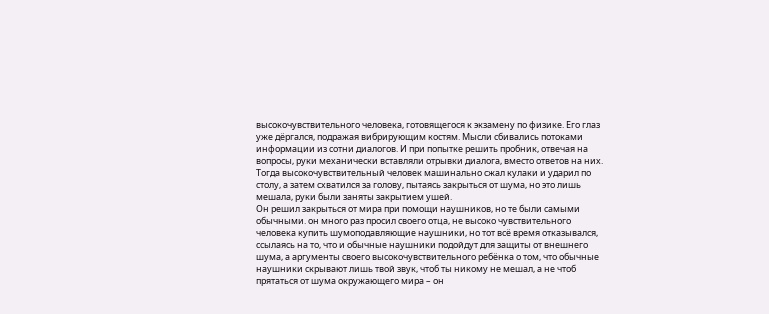высокочувствительного человека, готовящегося к экзамену по физике. Его глаз уже дёргался, подражая вибрирующим костям. Мысли сбивались потоками информации из сотни диалогов. И при попытке решить пробник, отвечая на вопросы, руки механически вставляли отрывки диалога, вместо ответов на них.
Тогда высокочувствительный человек машинально сжал кулаки и ударил по столу, а затем схватился за голову, пытаясь закрыться от шума, но это лишь мешала, руки были заняты закрытием ушей.
Он решил закрыться от мира при помощи наушников, но те были самыми обычными. он много раз просил своего отца, не высоко чувствительного человека купить шумоподавляющие наушники, но тот всё время отказывался, ссылаясь на то, что и обычные наушники подойдут для защиты от внешнего шума, а аргументы своего высокочувствительного ребёнка о том, что обычные наушники скрывают лишь твой звук, чтоб ты никому не мешал, а не чтоб прятаться от шума окружающего мира – он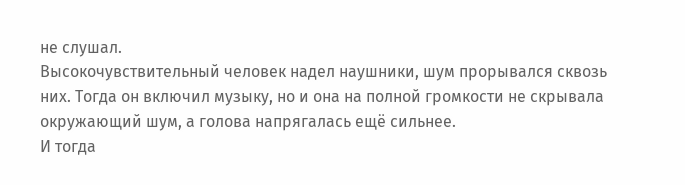не слушал.
Высокочувствительный человек надел наушники, шум прорывался сквозь них. Тогда он включил музыку, но и она на полной громкости не скрывала окружающий шум, а голова напрягалась ещё сильнее.
И тогда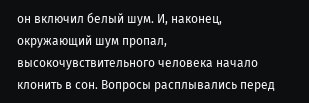он включил белый шум. И, наконец, окружающий шум пропал, высокочувствительного человека начало клонить в сон. Вопросы расплывались перед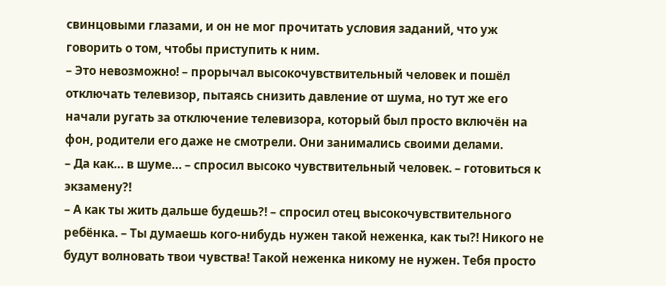свинцовыми глазами, и он не мог прочитать условия заданий, что уж говорить о том, чтобы приступить к ним.
– Это невозможно! – прорычал высокочувствительный человек и пошёл отключать телевизор, пытаясь снизить давление от шума, но тут же его начали ругать за отключение телевизора, который был просто включён на фон, родители его даже не смотрели. Они занимались своими делами.
– Да как… в шуме… – спросил высоко чувствительный человек. – готовиться к экзамену?!
– А как ты жить дальше будешь?! – спросил отец высокочувствительного ребёнка. – Ты думаешь кого-нибудь нужен такой неженка, как ты?! Никого не будут волновать твои чувства! Такой неженка никому не нужен. Тебя просто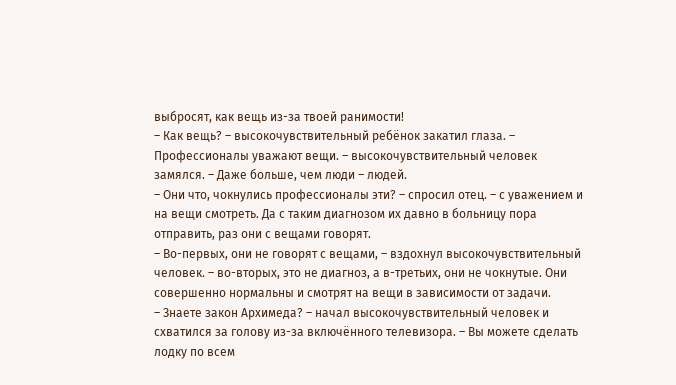выбросят, как вещь из-за твоей ранимости!
– Как вещь? – высокочувствительный ребёнок закатил глаза. – Профессионалы уважают вещи. – высокочувствительный человек замялся. – Даже больше, чем люди – людей.
– Они что, чокнулись профессионалы эти? – спросил отец. – с уважением и на вещи смотреть. Да с таким диагнозом их давно в больницу пора отправить, раз они с вещами говорят.
– Во-первых, они не говорят с вещами, – вздохнул высокочувствительный человек. – во-вторых, это не диагноз, а в-третьих, они не чокнутые. Они совершенно нормальны и смотрят на вещи в зависимости от задачи.
– Знаете закон Архимеда? – начал высокочувствительный человек и схватился за голову из-за включённого телевизора. – Вы можете сделать лодку по всем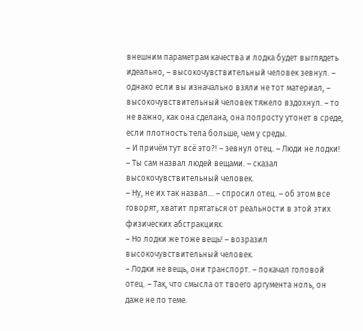внешним параметрам качества и лодка будет выглядеть идеально, – высокочувствительный человек зевнул. – однако если вы изначально взяли не тот материал, – высокочувствительный человек тяжело вздохнул. – то не важно, как она сделана, она попросту утонет в среде, если плотность тела больше, чем у среды.
– И причём тут всё это?! – зевнул отец. – Люди не лодки!
– Ты сам назвал людей вещами. – сказал высокочувствительный человек.
– Ну, не их так назвал… – спросил отец. – об этом все говорят, хватит прятаться от реальности в этой этих физических абстракциях.
– Но лодки же тоже вещь! – возразил высокочувствительный человек.
– Лодки не вещь, они транспорт. – покачал головой отец. – Так, что смысла от твоего аргумента ноль, он даже не по теме.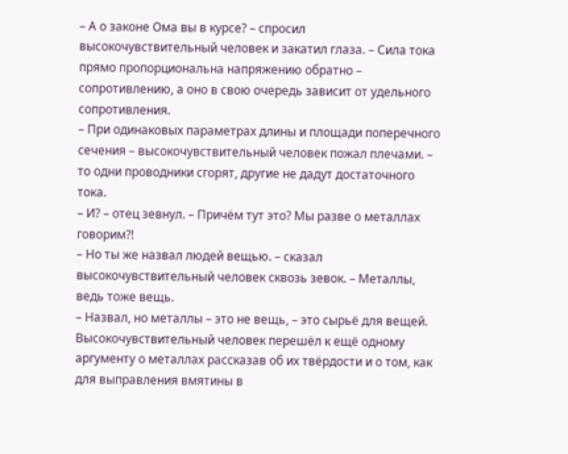– А о законе Ома вы в курсе? – спросил высокочувствительный человек и закатил глаза. – Сила тока прямо пропорциональна напряжению обратно – сопротивлению, а оно в свою очередь зависит от удельного сопротивления.
– При одинаковых параметрах длины и площади поперечного сечения – высокочувствительный человек пожал плечами. – то одни проводники сгорят, другие не дадут достаточного тока.
– И? – отец зевнул. – Причём тут это? Мы разве о металлах говорим?!
– Но ты же назвал людей вещью. – сказал высокочувствительный человек сквозь зевок. – Металлы, ведь тоже вещь.
– Назвал, но металлы – это не вещь, – это сырьё для вещей.
Высокочувствительный человек перешёл к ещё одному аргументу о металлах рассказав об их твёрдости и о том, как для выправления вмятины в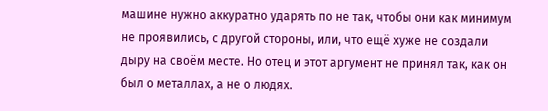машине нужно аккуратно ударять по не так, чтобы они как минимум не проявились, с другой стороны, или, что ещё хуже не создали дыру на своём месте. Но отец и этот аргумент не принял так, как он был о металлах, а не о людях.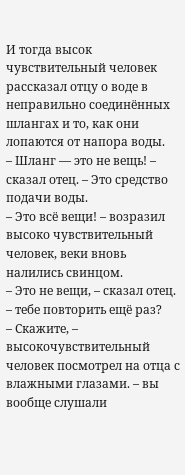И тогда высок чувствительный человек рассказал отцу о воде в неправильно соединённых шлангах и то, как они лопаются от напора воды.
– Шланг — это не вещь! – сказал отец. – Это средство подачи воды.
– Это всё вещи! – возразил высоко чувствительный человек, веки вновь налились свинцом.
– Это не вещи, – сказал отец. – тебе повторить ещё раз?
– Скажите, – высокочувствительный человек посмотрел на отца с влажными глазами. – вы вообще слушали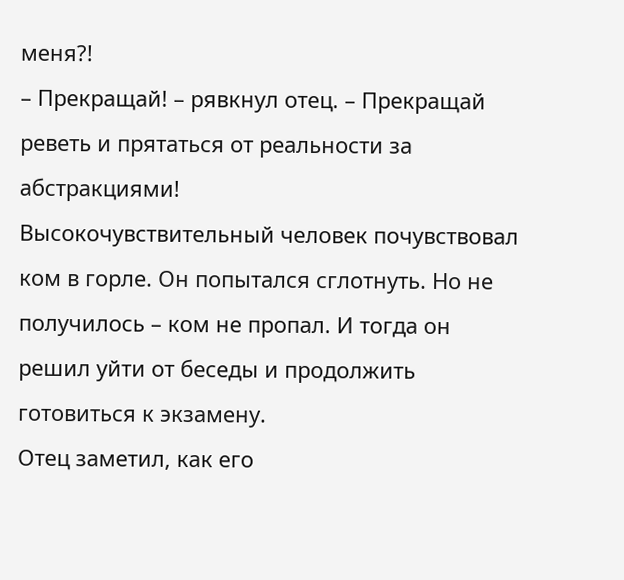меня?!
– Прекращай! – рявкнул отец. – Прекращай реветь и прятаться от реальности за абстракциями!
Высокочувствительный человек почувствовал ком в горле. Он попытался сглотнуть. Но не получилось – ком не пропал. И тогда он решил уйти от беседы и продолжить готовиться к экзамену.
Отец заметил, как его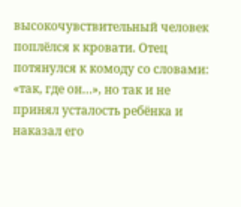высокочувствительный человек поплёлся к кровати. Отец потянулся к комоду со словами: «так, где он…», но так и не принял усталость ребёнка и наказал его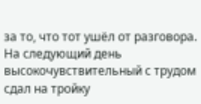за то, что тот ушёл от разговора.
На следующий день высокочувствительный с трудом сдал на тройку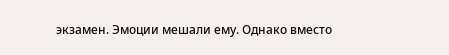экзамен. Эмоции мешали ему. Однако вместо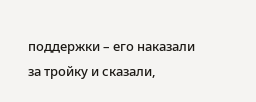поддержки – его наказали за тройку и сказали,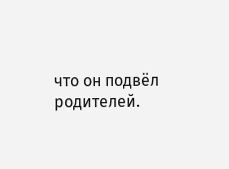что он подвёл родителей.